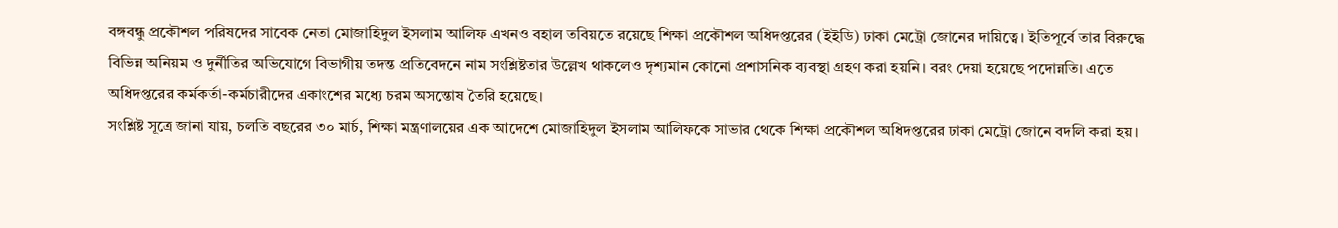বঙ্গবন্ধু প্রকৌশল পরিষদের সাবেক নেতা মোজাহিদুল ইসলাম আলিফ এখনও বহাল তবিয়তে রয়েছে শিক্ষা প্রকৌশল অধিদপ্তরের (ইইডি) ঢাকা মেট্রো জোনের দায়িত্বে। ইতিপূর্বে তার বিরুদ্ধে বিভিন্ন অনিয়ম ও দুর্নীতির অভিযোগে বিভাগীয় তদন্ত প্রতিবেদনে নাম সংশ্লিষ্টতার উল্লেখ থাকলেও দৃশ্যমান কোনো প্রশাসনিক ব্যবস্থা গ্রহণ করা হয়নি। বরং দেয়া হয়েছে পদোন্নতি। এতে অধিদপ্তরের কর্মকর্তা-কর্মচারীদের একাংশের মধ্যে চরম অসন্তোষ তৈরি হয়েছে।
সংশ্লিষ্ট সূত্রে জানা যায়, চলতি বছরের ৩০ মার্চ, শিক্ষা মন্ত্রণালয়ের এক আদেশে মোজাহিদুল ইসলাম আলিফকে সাভার থেকে শিক্ষা প্রকৌশল অধিদপ্তরের ঢাকা মেট্রো জোনে বদলি করা হয়।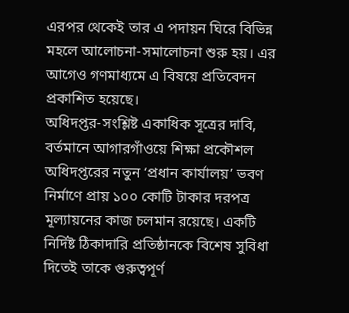এরপর থেকেই তার এ পদায়ন ঘিরে বিভিন্ন মহলে আলোচনা-সমালোচনা শুরু হয়। এর আগেও গণমাধ্যমে এ বিষয়ে প্রতিবেদন প্রকাশিত হয়েছে।
অধিদপ্তর-সংশ্লিষ্ট একাধিক সূত্রের দাবি, বর্তমানে আগারগাঁওয়ে শিক্ষা প্রকৌশল অধিদপ্তরের নতুন ‘প্রধান কার্যালয়’ ভবণ নির্মাণে প্রায় ১০০ কোটি টাকার দরপত্র মূল্যায়নের কাজ চলমান রয়েছে। একটি নির্দিষ্ট ঠিকাদারি প্রতিষ্ঠানকে বিশেষ সুবিধা দিতেই তাকে গুরুত্বপূর্ণ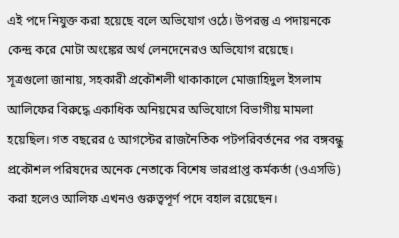এই পদে নিযুক্ত করা হয়েছে বলে অভিযোগ ওঠে। উপরন্তু এ পদায়নকে কেন্দ্র করে মোটা অংঙ্কের অর্থ লেনদেনেরও অভিযোগ রয়েছে।
সূত্রগুলো জানায়, সহকারী প্রকৌশলী থাকাকালে মোজাহিদুল ইসলাম আলিফের বিরুদ্ধে একাধিক অনিয়মের অভিযোগে বিভাগীয় মামলা হয়েছিল। গত বছরের ৫ আগস্টের রাজনৈতিক পটপরিবর্তনের পর বঙ্গবন্ধু প্রকৌশল পরিষদের অনেক নেতাকে বিশেষ ভারপ্রাপ্ত কর্মকর্তা (ওএসডি) করা হলেও আলিফ এখনও গুরুত্বপূর্ণ পদে বহাল রয়েছেন।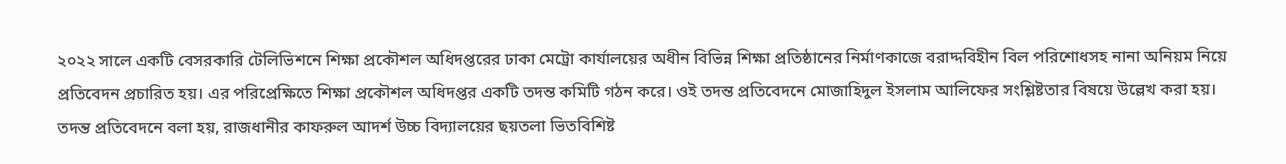২০২২ সালে একটি বেসরকারি টেলিভিশনে শিক্ষা প্রকৌশল অধিদপ্তরের ঢাকা মেট্রো কার্যালয়ের অধীন বিভিন্ন শিক্ষা প্রতিষ্ঠানের নির্মাণকাজে বরাদ্দবিহীন বিল পরিশোধসহ নানা অনিয়ম নিয়ে প্রতিবেদন প্রচারিত হয়। এর পরিপ্রেক্ষিতে শিক্ষা প্রকৌশল অধিদপ্তর একটি তদন্ত কমিটি গঠন করে। ওই তদন্ত প্রতিবেদনে মোজাহিদুল ইসলাম আলিফের সংশ্লিষ্টতার বিষয়ে উল্লেখ করা হয়।
তদন্ত প্রতিবেদনে বলা হয়, রাজধানীর কাফরুল আদর্শ উচ্চ বিদ্যালয়ের ছয়তলা ভিতবিশিষ্ট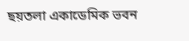ছয়তলা একাডেমিক ভবন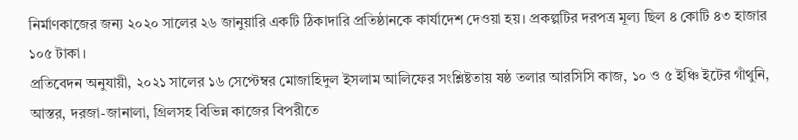নির্মাণকাজের জন্য ২০২০ সালের ২৬ জানুয়ারি একটি ঠিকাদারি প্রতিষ্ঠানকে কার্যাদেশ দেওয়া হয়। প্রকল্পটির দরপত্র মূল্য ছিল ৪ কোটি ৪৩ হাজার ১০৫ টাকা।
প্রতিবেদন অনুযায়ী, ২০২১ সালের ১৬ সেপ্টেম্বর মোজাহিদুল ইসলাম আলিফের সংশ্লিষ্টতায় ষষ্ঠ তলার আরসিসি কাজ, ১০ ও ৫ ইঞ্চি ইটের গাঁথুনি, আস্তর, দরজা-জানালা, গ্রিলসহ বিভিন্ন কাজের বিপরীতে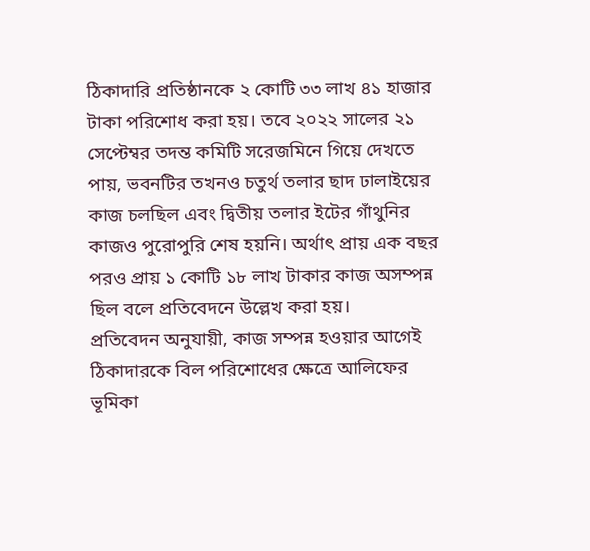ঠিকাদারি প্রতিষ্ঠানকে ২ কোটি ৩৩ লাখ ৪১ হাজার টাকা পরিশোধ করা হয়। তবে ২০২২ সালের ২১ সেপ্টেম্বর তদন্ত কমিটি সরেজমিনে গিয়ে দেখতে পায়, ভবনটির তখনও চতুর্থ তলার ছাদ ঢালাইয়ের কাজ চলছিল এবং দ্বিতীয় তলার ইটের গাঁথুনির কাজও পুরোপুরি শেষ হয়নি। অর্থাৎ প্রায় এক বছর পরও প্রায় ১ কোটি ১৮ লাখ টাকার কাজ অসম্পন্ন ছিল বলে প্রতিবেদনে উল্লেখ করা হয়।
প্রতিবেদন অনুযায়ী, কাজ সম্পন্ন হওয়ার আগেই ঠিকাদারকে বিল পরিশোধের ক্ষেত্রে আলিফের ভূমিকা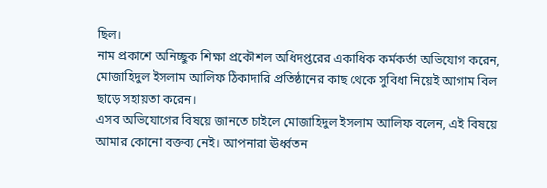ছিল।
নাম প্রকাশে অনিচ্ছুক শিক্ষা প্রকৌশল অধিদপ্তরের একাধিক কর্মকর্তা অভিযোগ করেন, মোজাহিদুল ইসলাম আলিফ ঠিকাদারি প্রতিষ্ঠানের কাছ থেকে সুবিধা নিয়েই আগাম বিল ছাড়ে সহায়তা করেন।
এসব অভিযোগের বিষয়ে জানতে চাইলে মোজাহিদুল ইসলাম আলিফ বলেন, এই বিষয়ে আমার কোনো বক্তব্য নেই। আপনারা ঊর্ধ্বতন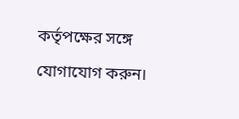কর্তৃপক্ষের সঙ্গে যোগাযোগ করুন।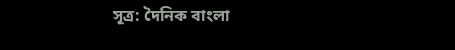সূত্র: দৈনিক বাংলা